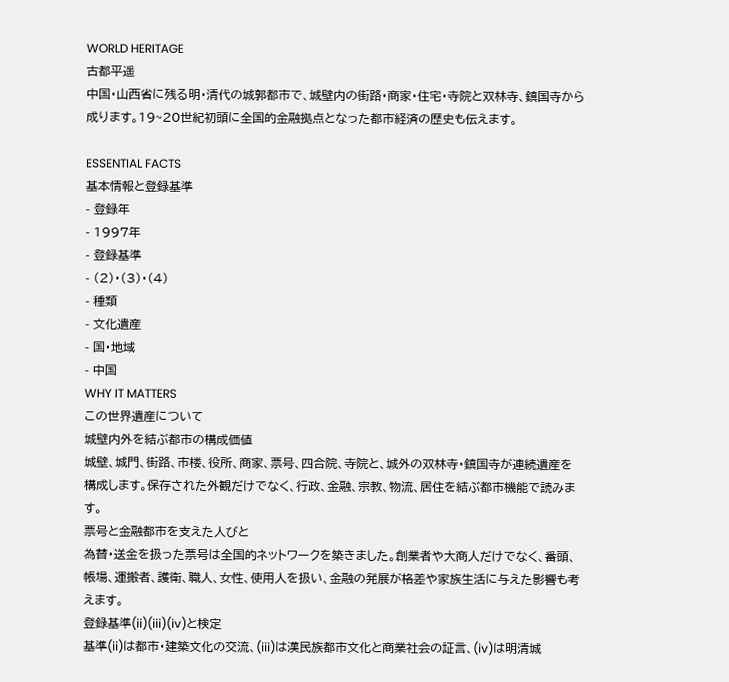WORLD HERITAGE
古都平遥
中国・山西省に残る明・清代の城郭都市で、城壁内の街路・商家・住宅・寺院と双林寺、鎮国寺から成ります。19~20世紀初頭に全国的金融拠点となった都市経済の歴史も伝えます。

ESSENTIAL FACTS
基本情報と登録基準
- 登録年
- 1997年
- 登録基準
- (2)・(3)・(4)
- 種類
- 文化遺産
- 国・地域
- 中国
WHY IT MATTERS
この世界遺産について
城壁内外を結ぶ都市の構成価値
城壁、城門、街路、市楼、役所、商家、票号、四合院、寺院と、城外の双林寺・鎮国寺が連続遺産を構成します。保存された外観だけでなく、行政、金融、宗教、物流、居住を結ぶ都市機能で読みます。
票号と金融都市を支えた人びと
為替・送金を扱った票号は全国的ネットワークを築きました。創業者や大商人だけでなく、番頭、帳場、運搬者、護衛、職人、女性、使用人を扱い、金融の発展が格差や家族生活に与えた影響も考えます。
登録基準(ii)(iii)(iv)と検定
基準(ii)は都市・建築文化の交流、(iii)は漢民族都市文化と商業社会の証言、(iv)は明清城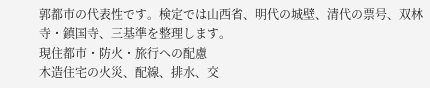郭都市の代表性です。検定では山西省、明代の城壁、清代の票号、双林寺・鎮国寺、三基準を整理します。
現住都市・防火・旅行への配慮
木造住宅の火災、配線、排水、交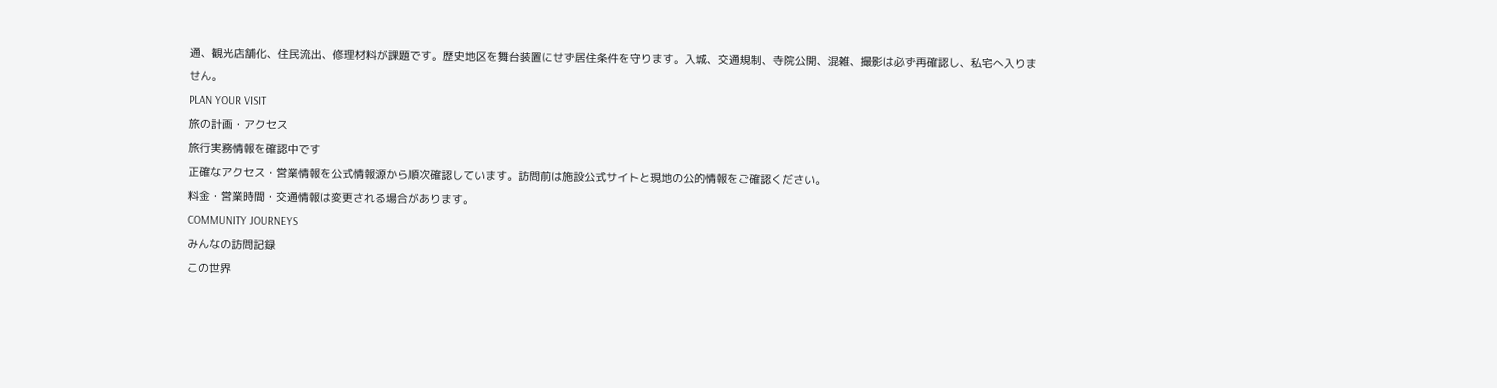通、観光店舗化、住民流出、修理材料が課題です。歴史地区を舞台装置にせず居住条件を守ります。入城、交通規制、寺院公開、混雑、撮影は必ず再確認し、私宅へ入りません。
PLAN YOUR VISIT
旅の計画・アクセス
旅行実務情報を確認中です
正確なアクセス・営業情報を公式情報源から順次確認しています。訪問前は施設公式サイトと現地の公的情報をご確認ください。
料金・営業時間・交通情報は変更される場合があります。
COMMUNITY JOURNEYS
みんなの訪問記録
この世界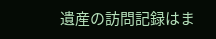遺産の訪問記録はま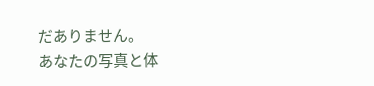だありません。
あなたの写真と体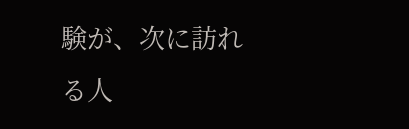験が、次に訪れる人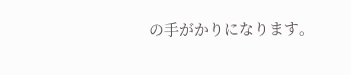の手がかりになります。